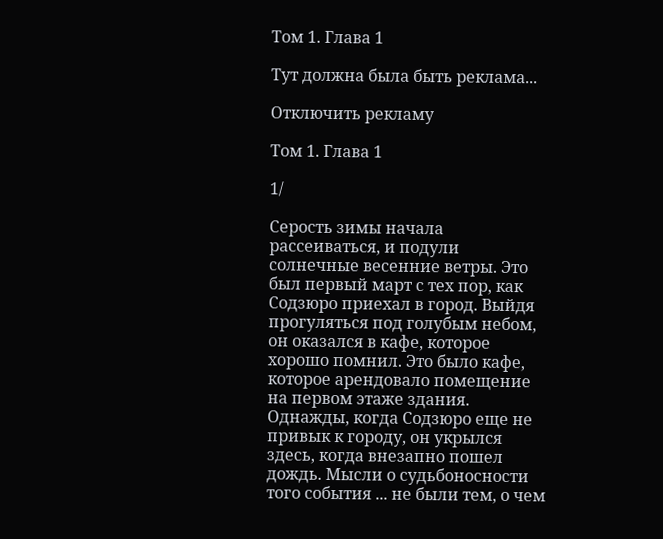Том 1. Глава 1

Тут должна была быть реклама...

Отключить рекламу

Том 1. Глава 1

1/

Серость зимы начала рассеиваться, и подули солнечные весенние ветры. Это был первый март с тех пор, как Содзюро приехал в город. Выйдя прогуляться под голубым небом, он оказался в кафе, которое хорошо помнил. Это было кафе, которое арендовало помещение на первом этаже здания. Однажды, когда Содзюро еще не привык к городу, он укрылся здесь, когда внезапно пошел дождь. Мысли о судьбоносности того события ... не были тем, о чем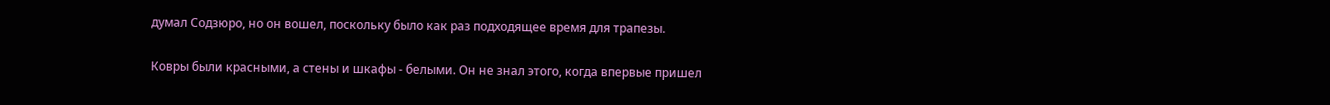думал Содзюро, но он вошел, поскольку было как раз подходящее время для трапезы.

Ковры были красными, а стены и шкафы - белыми. Он не знал этого, когда впервые пришел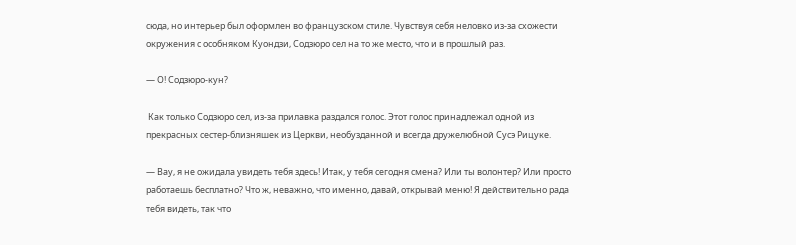сюда, но интерьер был оформлен во французском стиле. Чувствуя себя неловко из-за схожести окружения с особняком Куондзи, Содзюро сел на то же место, что и в прошлый раз.

— О! Содзюро-кун?

 Как только Содзюро сел, из-за прилавка раздался голос. Этот голос принадлежал одной из прекрасных сестер-близняшек из Церкви, необузданной и всегда дружелюбной Сусэ Рицуке.

— Вау, я не ожидала увидеть тебя здесь! Итак, у тебя сегодня смена? Или ты волонтер? Или просто работаешь бесплатно? Что ж, неважно, что именно, давай, открывай меню! Я действительно рада тебя видеть, так что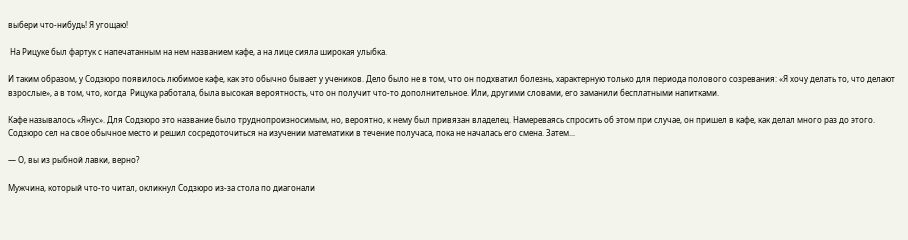выбери что-нибудь! Я угощаю!

 На Рицуке был фартук с напечатанным на нем названием кафе, а на лице сияла широкая улыбка.

И таким образом, у Содзюро появилось любимое кафе, как это обычно бывает у учеников. Дело было не в том, что он подхватил болезнь, характерную только для периода полового созревания: «Я хочу делать то, что делают взрослые», а в том, что, когда  Рицука работала, была высокая вероятность, что он получит что-то дополнительное. Или, другими словами, его заманили бесплатными напитками.

Кафе называлось «Янус». Для Содзюро это название было труднопроизносимым, но, вероятно, к нему был привязан владелец. Намереваясь спросить об этом при случае, он пришел в кафе, как делал много раз до этого. Содзюро сел на свое обычное место и решил сосредоточиться на изучении математики в течение получаса, пока не началась его смена. Затем...

— О, вы из рыбной лавки, верно?

Мужчина, который что-то читал, окликнул Содзюро из-за стола по диагонали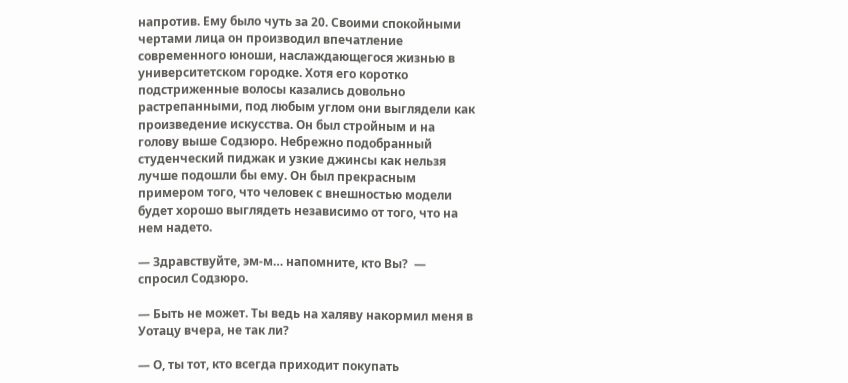напротив. Ему было чуть за 20. Своими спокойными чертами лица он производил впечатление современного юноши, наслаждающегося жизнью в университетском городке. Хотя его коротко подстриженные волосы казались довольно растрепанными, под любым углом они выглядели как произведение искусства. Он был стройным и на голову выше Содзюро. Небрежно подобранный студенческий пиджак и узкие джинсы как нельзя лучше подошли бы ему. Он был прекрасным примером того, что человек с внешностью модели будет хорошо выглядеть независимо от того, что на нем надето.

— Здравствуйте, эм-м… напомните, кто Вы?  — спросил Содзюро.

— Быть не может. Ты ведь на халяву накормил меня в Уотацу вчера, не так ли?

— О, ты тот, кто всегда приходит покупать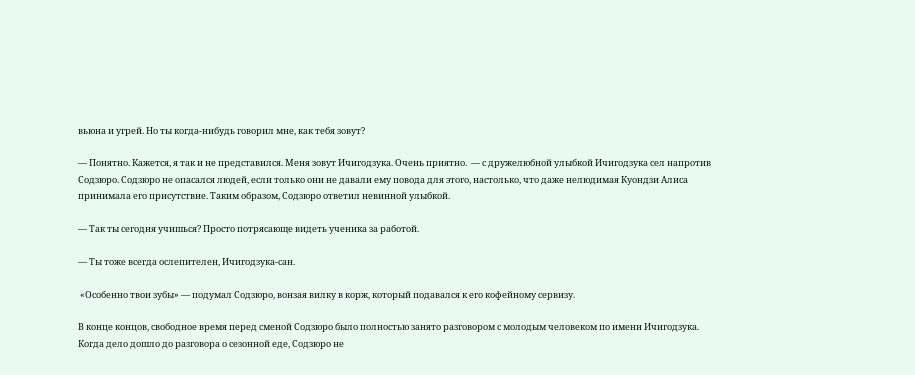вьюна и угрей. Но ты когда-нибудь говорил мне, как тебя зовут?

— Понятно. Кажется, я так и не представился. Меня зовут Ичигодзука. Очень приятно.  — с дружелюбной улыбкой Ичигодзука сел напротив Содзюро. Содзюро не опасался людей, если только они не давали ему повода для этого, настолько, что даже нелюдимая Куондзи Алиса принимала его присутствие. Таким образом, Содзюро ответил невинной улыбкой.

— Так ты сегодня учишься? Просто потрясающе видеть ученика за работой.

— Ты тоже всегда ослепителен, Ичигодзука-сан.

 «Особенно твои зубы» — подумал Содзюро, вонзая вилку в корж, который подавался к его кофейному сервизу.

В конце концов, свободное время перед сменой Содзюро было полностью занято разговором с молодым человеком по имени Ичигодзука. Когда дело дошло до разговора о сезонной еде, Содзюро не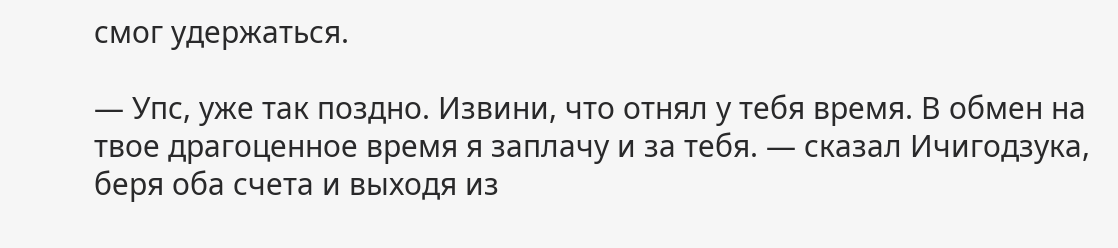смог удержаться.

— Упс, уже так поздно. Извини, что отнял у тебя время. В обмен на твое драгоценное время я заплачу и за тебя. — сказал Ичигодзука, беря оба счета и выходя из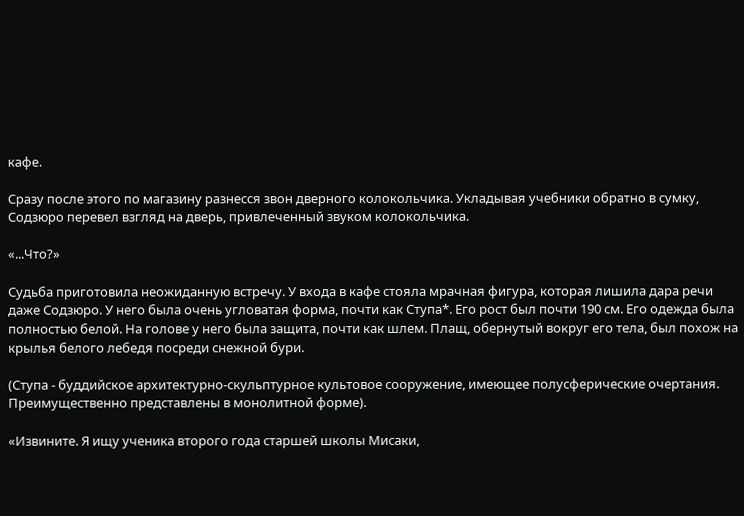кафе.

Сразу после этого по магазину разнесся звон дверного колокольчика. Укладывая учебники обратно в сумку, Содзюро перевел взгляд на дверь, привлеченный звуком колокольчика.

«...Что?»

Судьба приготовила неожиданную встречу. У входа в кафе стояла мрачная фигура, которая лишила дара речи даже Содзюро. У него была очень угловатая форма, почти как Ступа*. Его рост был почти 190 см. Его одежда была полностью белой. На голове у него была защита, почти как шлем. Плащ, обернутый вокруг его тела, был похож на крылья белого лебедя посреди снежной бури.

(Ступа - буддийское архитектурно-скульптурное культовое сооружение, имеющее полусферические очертания. Преимущественно представлены в монолитной форме).

«Извините. Я ищу ученика второго года старшей школы Мисаки,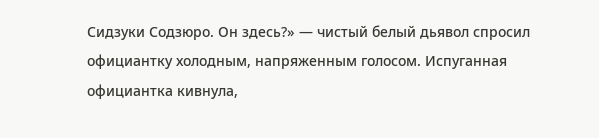Сидзуки Содзюро. Он здесь?» — чистый белый дьявол спросил официантку холодным, напряженным голосом. Испуганная официантка кивнула,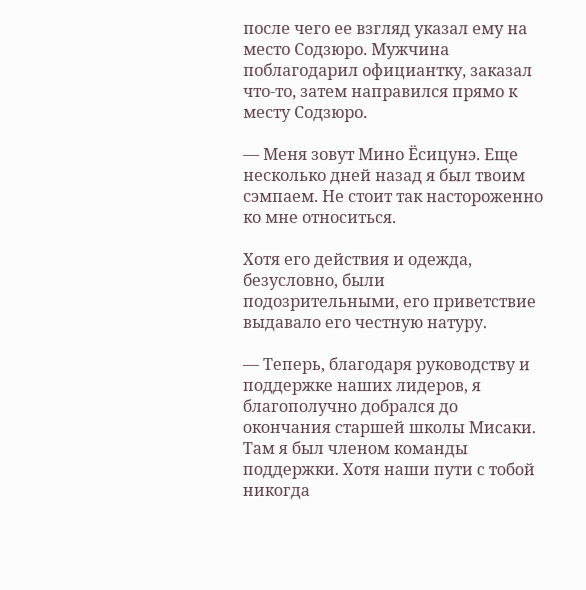после чего ее взгляд указал ему на место Содзюро. Мужчина поблагодарил официантку, заказал что-то, затем направился прямо к месту Содзюро.

— Меня зовут Мино Ёсицунэ. Еще несколько дней назад я был твоим сэмпаем. Не стоит так настороженно ко мне относиться.

Хотя его действия и одежда, безусловно, были подозрительными, его приветствие выдавало его честную натуру.

— Теперь, благодаря руководству и поддержке наших лидеров, я благополучно добрался до окончания старшей школы Мисаки. Там я был членом команды поддержки. Хотя наши пути с тобой никогда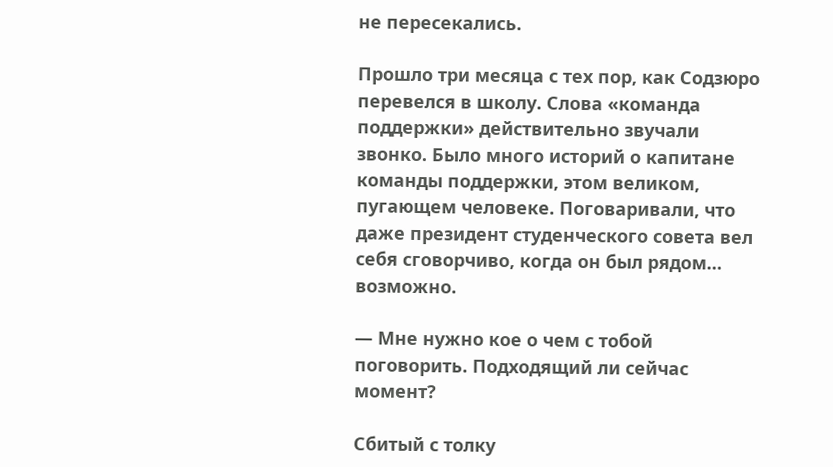не пересекались.

Прошло три месяца с тех пор, как Содзюро перевелся в школу. Слова «команда поддержки» действительно звучали звонко. Было много историй о капитане команды поддержки, этом великом, пугающем человеке. Поговаривали, что даже президент студенческого совета вел себя сговорчиво, когда он был рядом… возможно.

— Мне нужно кое о чем с тобой поговорить. Подходящий ли сейчас момент?

Сбитый с толку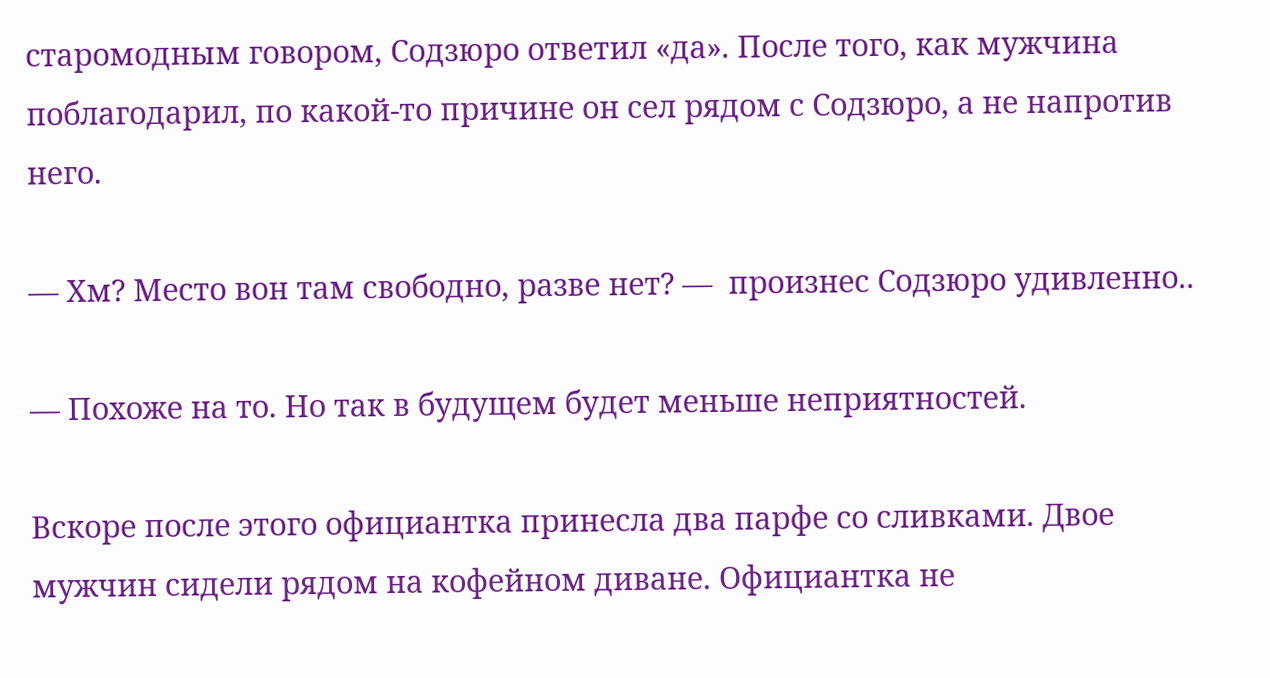старомодным говором, Содзюро ответил «да». После того, как мужчина поблагодарил, по какой-то причине он сел рядом с Содзюро, а не напротив него.

— Хм? Место вон там свободно, разве нет? —  произнес Содзюро удивленно..

— Похоже на то. Но так в будущем будет меньше неприятностей.

Вскоре после этого официантка принесла два парфе со сливками. Двое мужчин сидели рядом на кофейном диване. Официантка не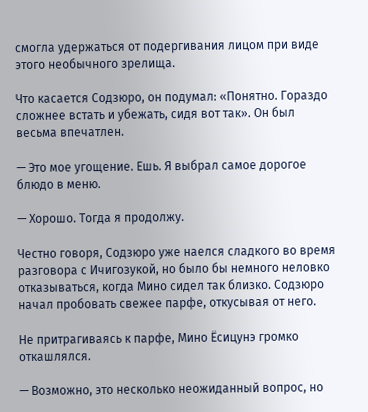смогла удержаться от подергивания лицом при виде этого необычного зрелища.

Что касается Содзюро, он подумал: «Понятно. Гораздо сложнее встать и убежать, сидя вот так». Он был весьма впечатлен.

— Это мое угощение. Ешь. Я выбрал самое дорогое блюдо в меню.

— Хорошо. Тогда я продолжу.

Честно говоря, Содзюро уже наелся сладкого во время разговора с Ичигозукой, но было бы немного неловко отказываться, когда Мино сидел так близко. Содзюро начал пробовать свежее парфе, откусывая от него.

Не притрагиваясь к парфе, Мино Ёсицунэ громко откашлялся.

— Возможно, это несколько неожиданный вопрос, но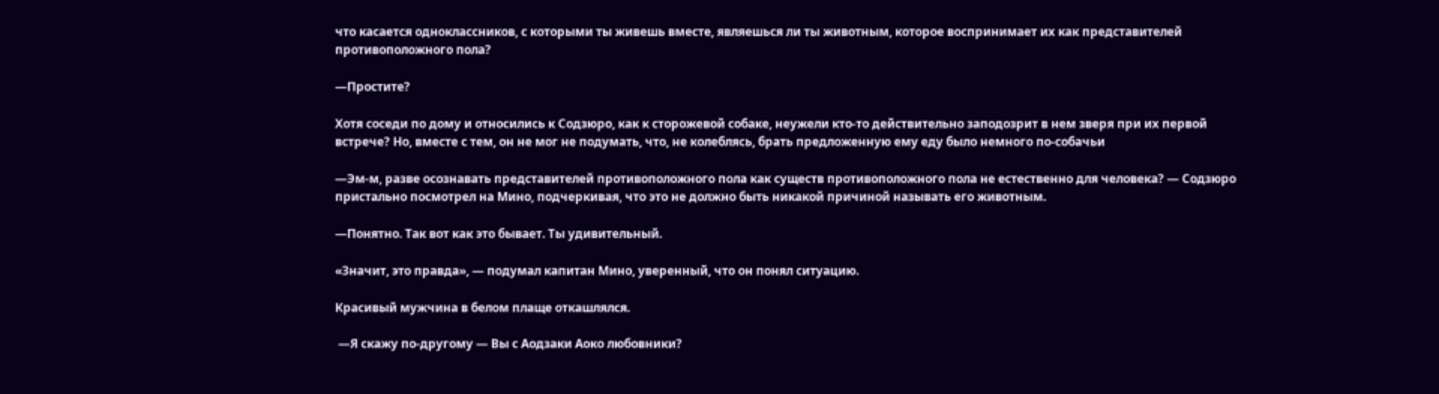что касается одноклассников, с которыми ты живешь вместе, являешься ли ты животным, которое воспринимает их как представителей противоположного пола?

—Простите?

Хотя соседи по дому и относились к Содзюро, как к сторожевой собаке, неужели кто-то действительно заподозрит в нем зверя при их первой встрече? Но, вместе с тем, он не мог не подумать, что, не колеблясь, брать предложенную ему еду было немного по-собачьи

—Эм-м, разве осознавать представителей противоположного пола как существ противоположного пола не естественно для человека? — Содзюро пристально посмотрел на Мино, подчеркивая, что это не должно быть никакой причиной называть его животным.

—Понятно. Так вот как это бывает. Ты удивительный.

«Значит, это правда», — подумал капитан Мино, уверенный, что он понял ситуацию.

Красивый мужчина в белом плаще откашлялся.

 —Я скажу по-другому — Вы с Аодзаки Аоко любовники?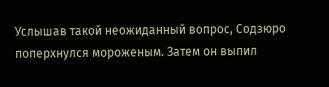Услышав такой неожиданный вопрос, Содзюро поперхнулся мороженым. Затем он выпил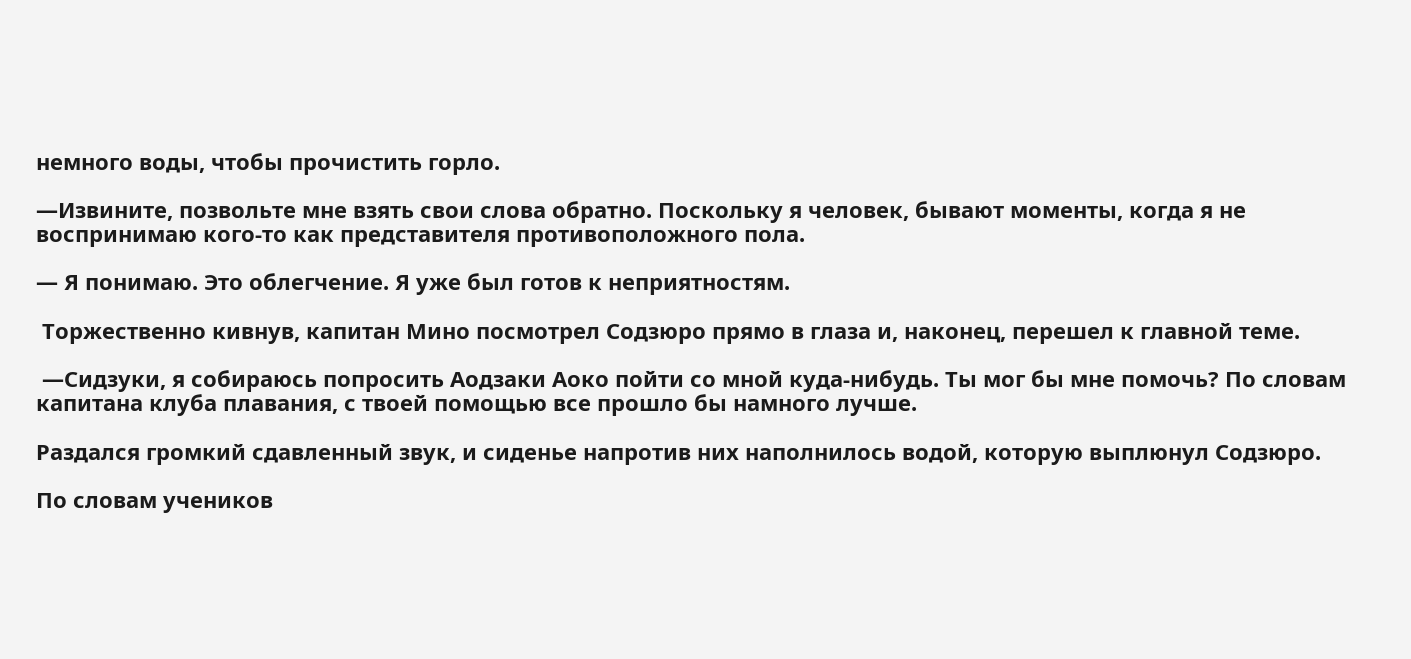немного воды, чтобы прочистить горло.

—Извините, позвольте мне взять свои слова обратно. Поскольку я человек, бывают моменты, когда я не воспринимаю кого-то как представителя противоположного пола.

— Я понимаю. Это облегчение. Я уже был готов к неприятностям.

 Торжественно кивнув, капитан Мино посмотрел Содзюро прямо в глаза и, наконец, перешел к главной теме.

 —Сидзуки, я собираюсь попросить Аодзаки Аоко пойти со мной куда-нибудь. Ты мог бы мне помочь? По словам капитана клуба плавания, с твоей помощью все прошло бы намного лучше.

Раздался громкий сдавленный звук, и сиденье напротив них наполнилось водой, которую выплюнул Содзюро.

По словам учеников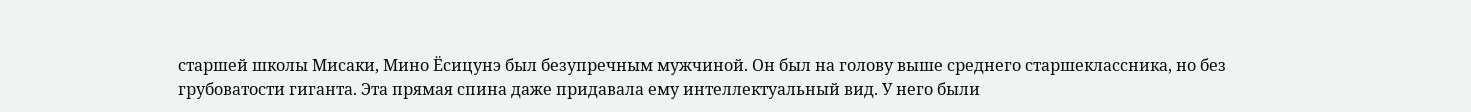старшей школы Мисаки, Мино Ёсицунэ был безупречным мужчиной. Он был на голову выше среднего старшеклассника, но без грубоватости гиганта. Эта прямая спина даже придавала ему интеллектуальный вид. У него были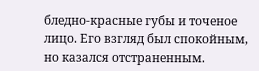бледно-красные губы и точеное лицо. Его взгляд был спокойным, но казался отстраненным.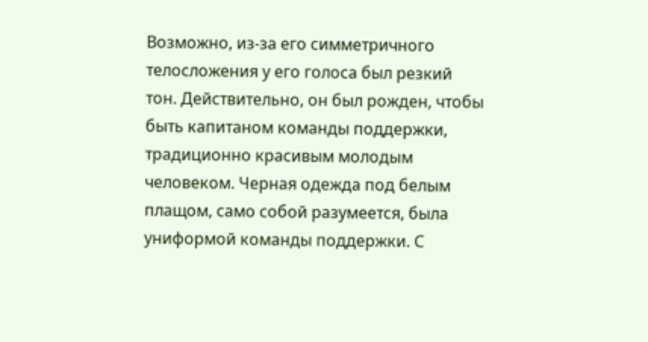Возможно, из-за его симметричного телосложения у его голоса был резкий тон. Действительно, он был рожден, чтобы быть капитаном команды поддержки, традиционно красивым молодым человеком. Черная одежда под белым плащом, само собой разумеется, была униформой команды поддержки. С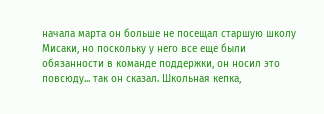начала марта он больше не посещал старшую школу Мисаки, но поскольку у него все еще были обязанности в команде поддержки, он носил это повсюду... так он сказал. Школьная кепка,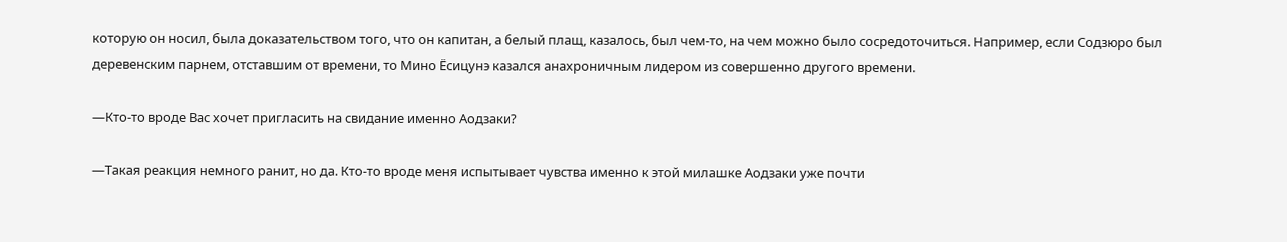которую он носил, была доказательством того, что он капитан, а белый плащ, казалось, был чем-то, на чем можно было сосредоточиться. Например, если Содзюро был деревенским парнем, отставшим от времени, то Мино Ёсицунэ казался анахроничным лидером из совершенно другого времени.

—Кто-то вроде Вас хочет пригласить на свидание именно Аодзаки?

—Такая реакция немного ранит, но да. Кто-то вроде меня испытывает чувства именно к этой милашке Аодзаки уже почти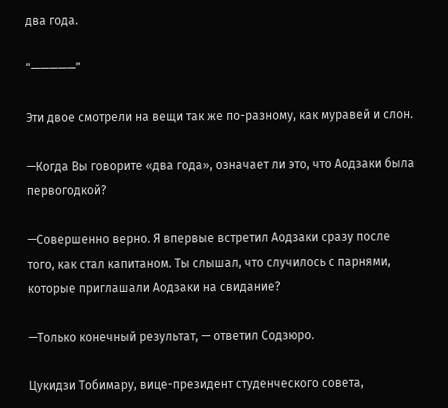два года.

“—————”

Эти двое смотрели на вещи так же по-разному, как муравей и слон.

—Когда Вы говорите «два года», означает ли это, что Аодзаки была первогодкой?

—Совершенно верно. Я впервые встретил Аодзаки сразу после того, как стал капитаном. Ты слышал, что случилось с парнями, которые приглашали Аодзаки на свидание?

—Только конечный результат, — ответил Содзюро.

Цукидзи Тобимару, вице-президент студенческого совета,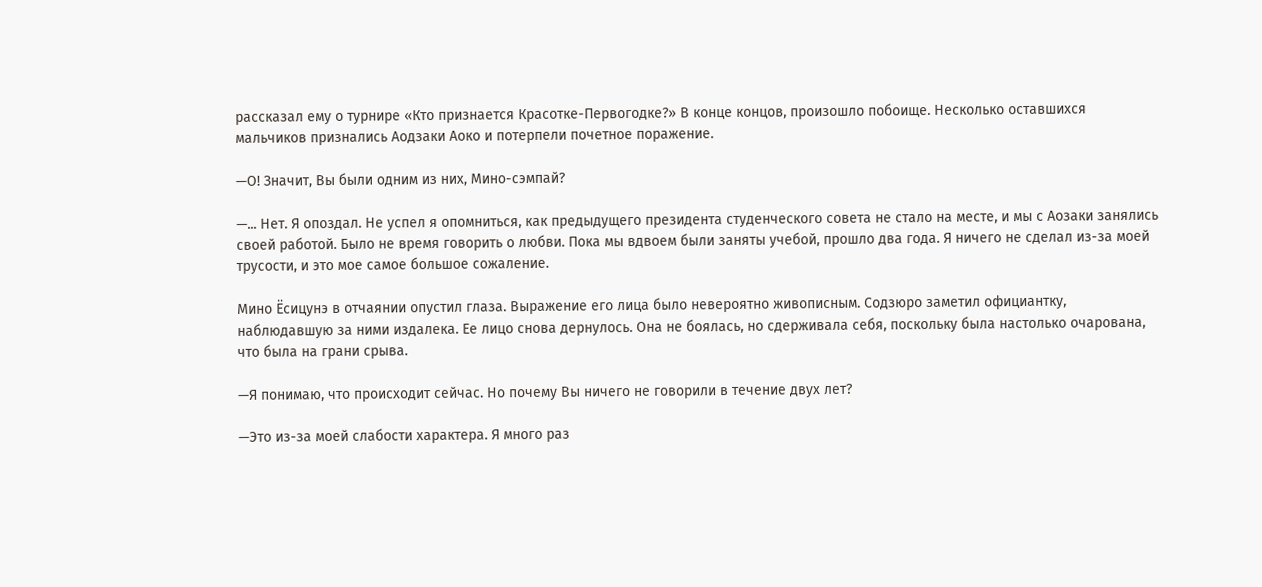рассказал ему о турнире «Кто признается Красотке-Первогодке?» В конце концов, произошло побоище. Несколько оставшихся мальчиков признались Аодзаки Аоко и потерпели почетное поражение.

—О! Значит, Вы были одним из них, Мино-сэмпай?

—... Нет. Я опоздал. Не успел я опомниться, как предыдущего президента студенческого совета не стало на месте, и мы с Аозаки занялись своей работой. Было не время говорить о любви. Пока мы вдвоем были заняты учебой, прошло два года. Я ничего не сделал из-за моей трусости, и это мое самое большое сожаление.

Мино Ёсицунэ в отчаянии опустил глаза. Выражение его лица было невероятно живописным. Содзюро заметил официантку, наблюдавшую за ними издалека. Ее лицо снова дернулось. Она не боялась, но сдерживала себя, поскольку была настолько очарована, что была на грани срыва.

—Я понимаю, что происходит сейчас. Но почему Вы ничего не говорили в течение двух лет?

—Это из-за моей слабости характера. Я много раз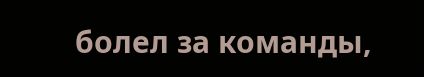болел за команды,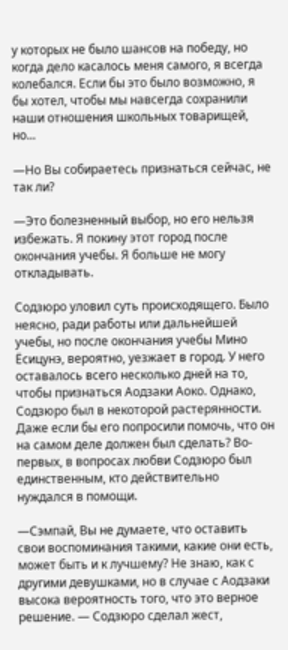у которых не было шансов на победу, но когда дело касалось меня самого, я всегда колебался. Если бы это было возможно, я бы хотел, чтобы мы навсегда сохранили наши отношения школьных товарищей, но...

—Но Вы собираетесь признаться сейчас, не так ли?

—Это болезненный выбор, но его нельзя избежать. Я покину этот город после окончания учебы. Я больше не могу откладывать.

Содзюро уловил суть происходящего. Было неясно, ради работы или дальнейшей учебы, но после окончания учебы Мино Ёсицунэ, вероятно, уезжает в город. У него оставалось всего несколько дней на то, чтобы признаться Аодзаки Аоко. Однако, Содзюро был в некоторой растерянности. Даже если бы его попросили помочь, что он на самом деле должен был сделать? Во-первых, в вопросах любви Содзюро был единственным, кто действительно нуждался в помощи.

—Сэмпай, Вы не думаете, что оставить свои воспоминания такими, какие они есть, может быть и к лучшему? Не знаю, как с другими девушками, но в случае с Аодзаки высока вероятность того, что это верное решение. — Содзюро сделал жест,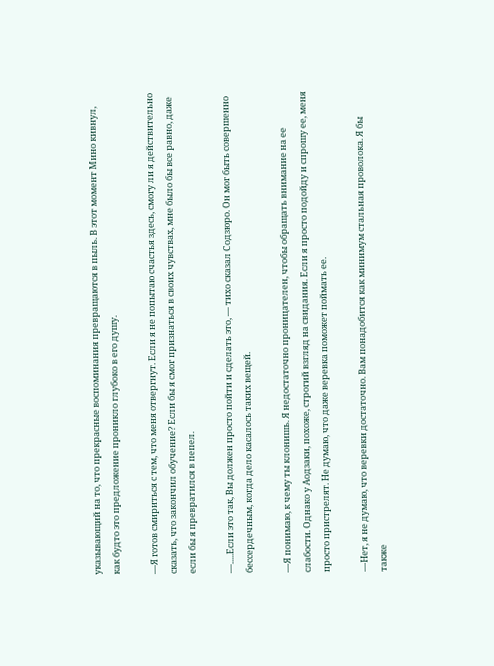указывающий на то, что прекрасные воспоминания превращаются в пыль. В этот момент Мино кивнул, как будто это предложение проникло глубоко в его душу.

—Я готов смириться с тем, что меня отвергнут. Если я не попытаю счастья здесь, смогу ли я действительно сказать, что закончил обучение? Если бы я смог признаться в своих чувствах, мне было бы все равно, даже если бы я превратился в пепел.

—.....Если это так, Вы должен просто пойти и сделать это, — тихо сказал Содзюро. Он мог быть совершенно бессердечным, когда дело касалось таких вещей.

—Я понимаю, к чему ты клонишь. Я недостаточно проницателен, чтобы обращать внимание на ее слабости. Однако у Аодзаки, похоже, строгий взгляд на свидания. Если я просто подойду и спрошу ее, меня просто пристрелят. Не думаю, что даже веревка поможет поймать ее.

—Нет, я не думаю, что веревки достаточно. Вам понадобится как минимум стальная проволока. Я бы также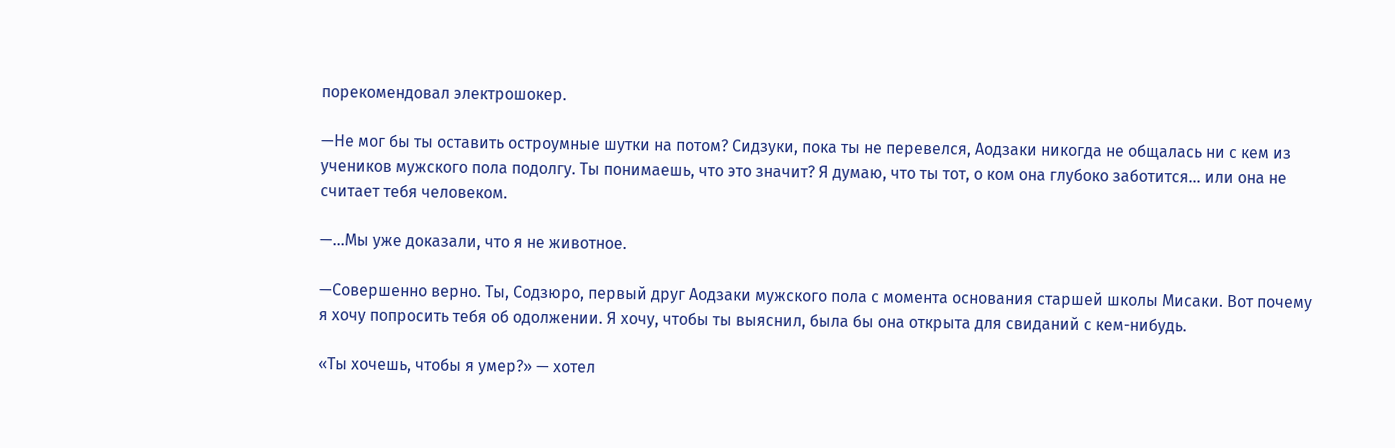порекомендовал электрошокер.

—Не мог бы ты оставить остроумные шутки на потом? Сидзуки, пока ты не перевелся, Аодзаки никогда не общалась ни с кем из учеников мужского пола подолгу. Ты понимаешь, что это значит? Я думаю, что ты тот, о ком она глубоко заботится... или она не считает тебя человеком.

—...Мы уже доказали, что я не животное.

—Совершенно верно. Ты, Содзюро, первый друг Аодзаки мужского пола с момента основания старшей школы Мисаки. Вот почему я хочу попросить тебя об одолжении. Я хочу, чтобы ты выяснил, была бы она открыта для свиданий с кем-нибудь.

«Ты хочешь, чтобы я умер?» — хотел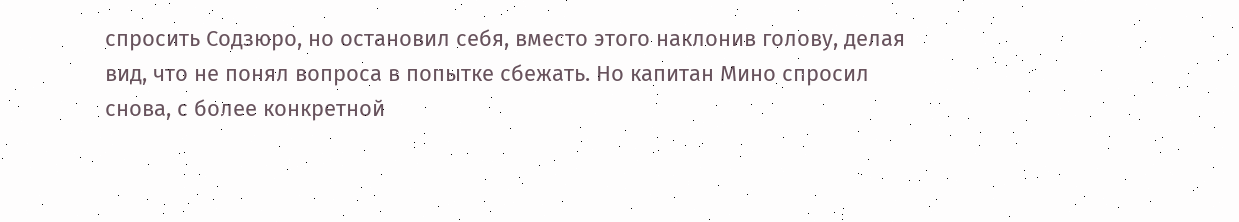спросить Содзюро, но остановил себя, вместо этого наклонив голову, делая вид, что не понял вопроса в попытке сбежать. Но капитан Мино спросил снова, с более конкретной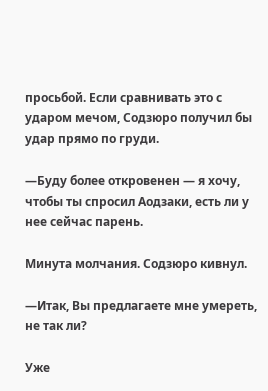просьбой. Если сравнивать это с ударом мечом, Содзюро получил бы удар прямо по груди.

—Буду более откровенен — я хочу, чтобы ты спросил Аодзаки, есть ли у нее сейчас парень.

Минута молчания. Содзюро кивнул.

—Итак, Вы предлагаете мне умереть, не так ли?

Уже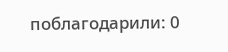поблагодарили: 0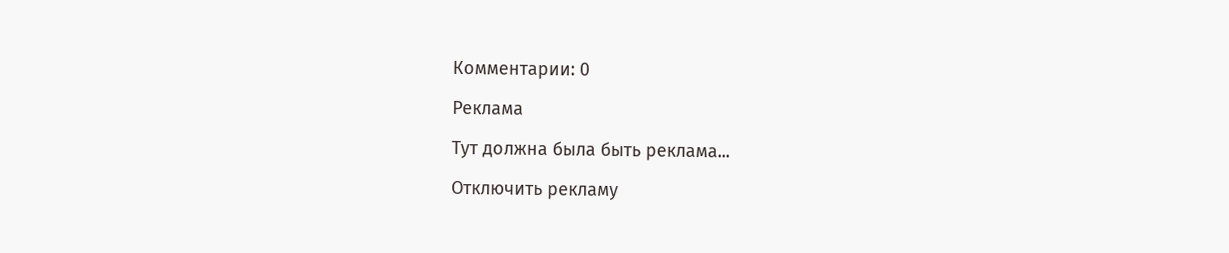Комментарии: 0

Реклама

Тут должна была быть реклама...

Отключить рекламу